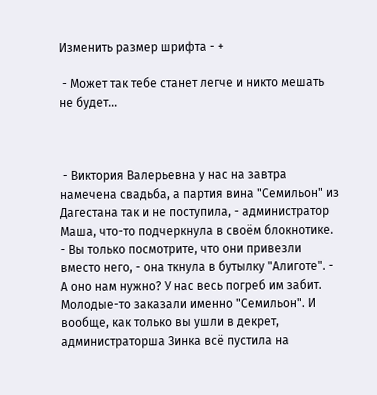Изменить размер шрифта - +

 - Может так тебе станет легче и никто мешать не будет...



 - Виктория Валерьевна у нас на завтра намечена свадьба, а партия вина "Семильон" из Дагестана так и не поступила, - администратор Маша, что-то подчеркнула в своём блокнотике. - Вы только посмотрите, что они привезли вместо него, - она ткнула в бутылку "Алиготе". - А оно нам нужно? У нас весь погреб им забит. Молодые-то заказали именно "Семильон". И вообще, как только вы ушли в декрет, администраторша Зинка всё пустила на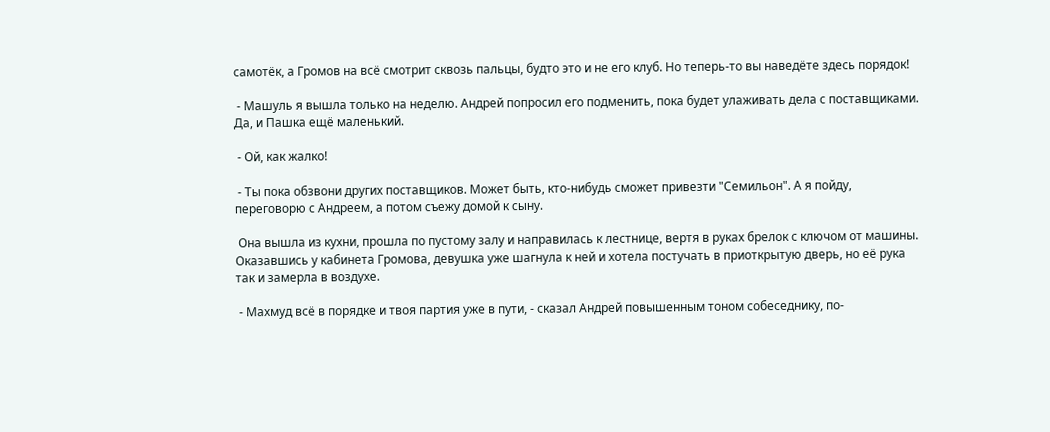самотёк, а Громов на всё смотрит сквозь пальцы, будто это и не его клуб. Но теперь-то вы наведёте здесь порядок!

 - Машуль я вышла только на неделю. Андрей попросил его подменить, пока будет улаживать дела с поставщиками. Да, и Пашка ещё маленький.

 - Ой, как жалко!

 - Ты пока обзвони других поставщиков. Может быть, кто-нибудь сможет привезти "Семильон". А я пойду, переговорю с Андреем, а потом съежу домой к сыну.

 Она вышла из кухни, прошла по пустому залу и направилась к лестнице, вертя в руках брелок с ключом от машины. Оказавшись у кабинета Громова, девушка уже шагнула к ней и хотела постучать в приоткрытую дверь, но её рука так и замерла в воздухе.

 - Махмуд всё в порядке и твоя партия уже в пути, - сказал Андрей повышенным тоном собеседнику, по-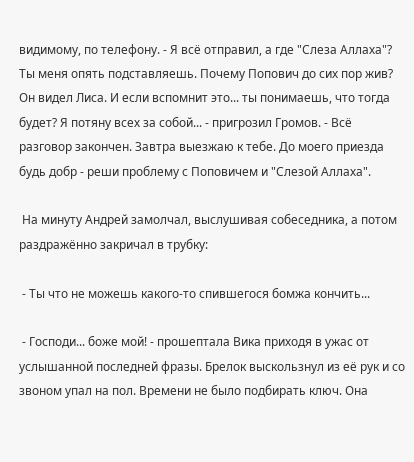видимому, по телефону. - Я всё отправил, а где "Слеза Аллаха"? Ты меня опять подставляешь. Почему Попович до сих пор жив? Он видел Лиса. И если вспомнит это... ты понимаешь, что тогда будет? Я потяну всех за собой... - пригрозил Громов. - Всё разговор закончен. Завтра выезжаю к тебе. До моего приезда будь добр - реши проблему с Поповичем и "Слезой Аллаха".

 На минуту Андрей замолчал, выслушивая собеседника, а потом раздражённо закричал в трубку:

 - Ты что не можешь какого-то спившегося бомжа кончить...

 - Господи... боже мой! - прошептала Вика приходя в ужас от услышанной последней фразы. Брелок выскользнул из её рук и со звоном упал на пол. Времени не было подбирать ключ. Она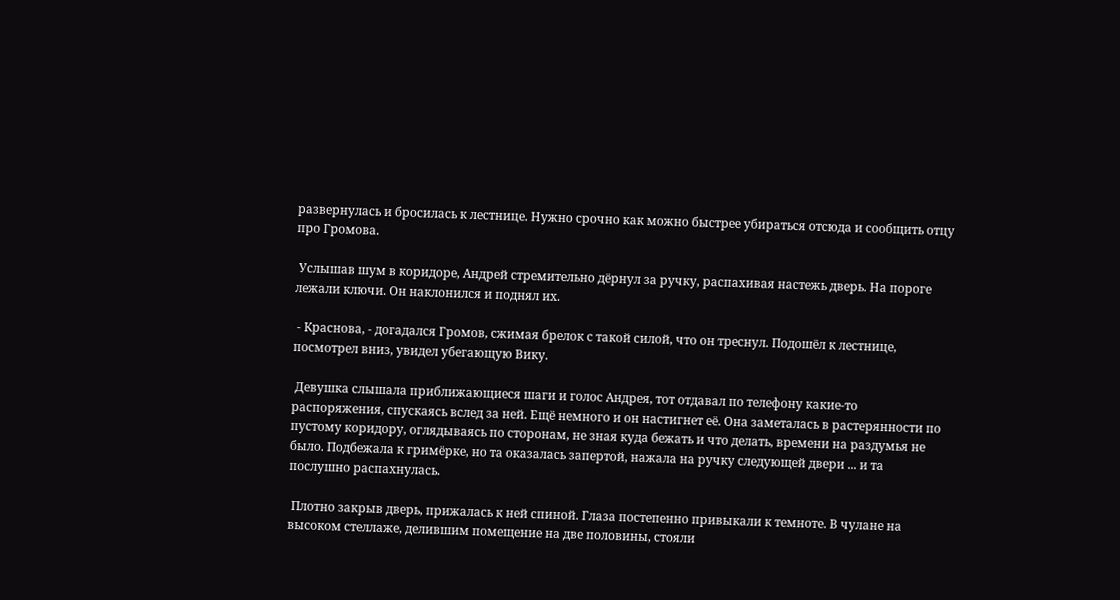развернулась и бросилась к лестнице. Нужно срочно как можно быстрее убираться отсюда и сообщить отцу про Громова.

 Услышав шум в коридоре, Андрей стремительно дёрнул за ручку, распахивая настежь дверь. На пороге лежали ключи. Он наклонился и поднял их.

 - Краснова, - догадался Громов, сжимая брелок с такой силой, что он треснул. Подошёл к лестнице, посмотрел вниз, увидел убегающую Вику.

 Девушка слышала приближающиеся шаги и голос Андрея, тот отдавал по телефону какие-то распоряжения, спускаясь вслед за ней. Ещё немного и он настигнет её. Она заметалась в растерянности по пустому коридору, оглядываясь по сторонам, не зная куда бежать и что делать, времени на раздумья не было. Подбежала к гримёрке, но та оказалась запертой, нажала на ручку следующей двери ... и та послушно распахнулась.

 Плотно закрыв дверь, прижалась к ней спиной. Глаза постепенно привыкали к темноте. В чулане на высоком стеллаже, делившим помещение на две половины, стояли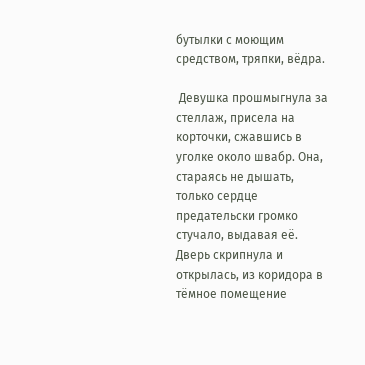бутылки с моющим средством, тряпки, вёдра.

 Девушка прошмыгнула за стеллаж, присела на корточки, сжавшись в уголке около швабр. Она, стараясь не дышать, только сердце предательски громко стучало, выдавая её. Дверь скрипнула и открылась, из коридора в тёмное помещение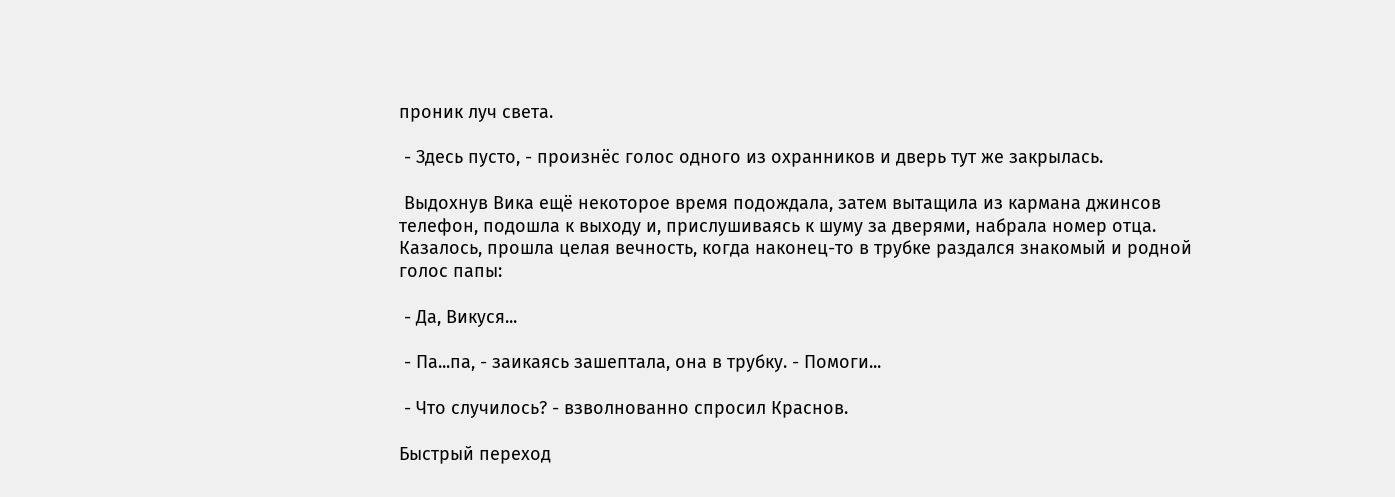проник луч света.

 - Здесь пусто, - произнёс голос одного из охранников и дверь тут же закрылась.

 Выдохнув Вика ещё некоторое время подождала, затем вытащила из кармана джинсов телефон, подошла к выходу и, прислушиваясь к шуму за дверями, набрала номер отца. Казалось, прошла целая вечность, когда наконец-то в трубке раздался знакомый и родной голос папы:

 - Да, Викуся...

 - Па...па, - заикаясь зашептала, она в трубку. - Помоги...

 - Что случилось? - взволнованно спросил Краснов.

Быстрый переход